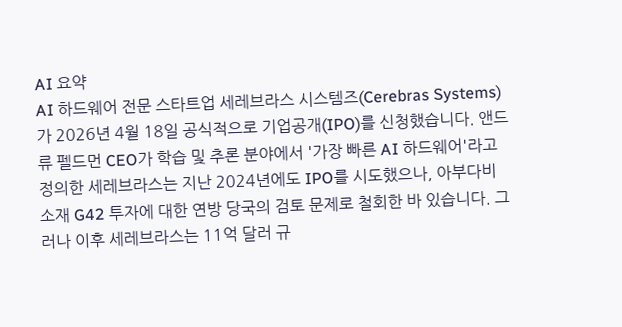AI 요약
AI 하드웨어 전문 스타트업 세레브라스 시스템즈(Cerebras Systems)가 2026년 4월 18일 공식적으로 기업공개(IPO)를 신청했습니다. 앤드류 펠드먼 CEO가 학습 및 추론 분야에서 '가장 빠른 AI 하드웨어'라고 정의한 세레브라스는 지난 2024년에도 IPO를 시도했으나, 아부다비 소재 G42 투자에 대한 연방 당국의 검토 문제로 철회한 바 있습니다. 그러나 이후 세레브라스는 11억 달러 규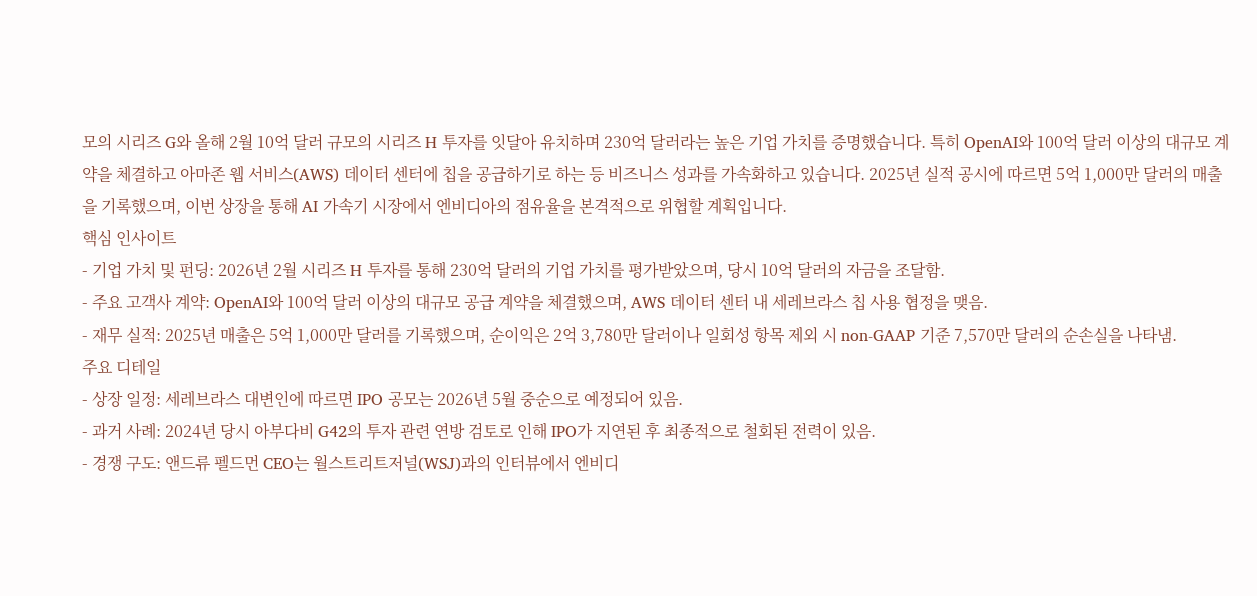모의 시리즈 G와 올해 2월 10억 달러 규모의 시리즈 H 투자를 잇달아 유치하며 230억 달러라는 높은 기업 가치를 증명했습니다. 특히 OpenAI와 100억 달러 이상의 대규모 계약을 체결하고 아마존 웹 서비스(AWS) 데이터 센터에 칩을 공급하기로 하는 등 비즈니스 성과를 가속화하고 있습니다. 2025년 실적 공시에 따르면 5억 1,000만 달러의 매출을 기록했으며, 이번 상장을 통해 AI 가속기 시장에서 엔비디아의 점유율을 본격적으로 위협할 계획입니다.
핵심 인사이트
- 기업 가치 및 펀딩: 2026년 2월 시리즈 H 투자를 통해 230억 달러의 기업 가치를 평가받았으며, 당시 10억 달러의 자금을 조달함.
- 주요 고객사 계약: OpenAI와 100억 달러 이상의 대규모 공급 계약을 체결했으며, AWS 데이터 센터 내 세레브라스 칩 사용 협정을 맺음.
- 재무 실적: 2025년 매출은 5억 1,000만 달러를 기록했으며, 순이익은 2억 3,780만 달러이나 일회성 항목 제외 시 non-GAAP 기준 7,570만 달러의 순손실을 나타냄.
주요 디테일
- 상장 일정: 세레브라스 대변인에 따르면 IPO 공모는 2026년 5월 중순으로 예정되어 있음.
- 과거 사례: 2024년 당시 아부다비 G42의 투자 관련 연방 검토로 인해 IPO가 지연된 후 최종적으로 철회된 전력이 있음.
- 경쟁 구도: 앤드류 펠드먼 CEO는 월스트리트저널(WSJ)과의 인터뷰에서 엔비디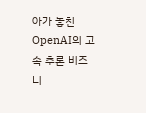아가 놓친 OpenAI의 고속 추론 비즈니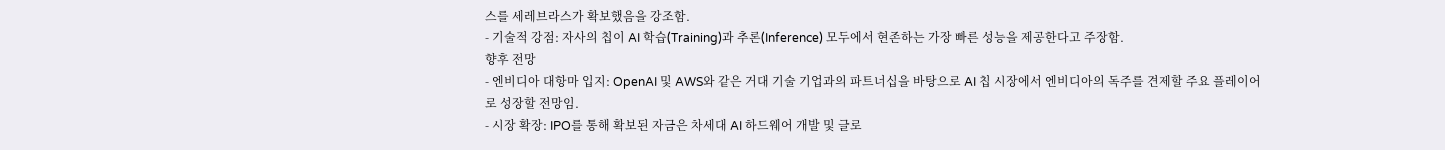스를 세레브라스가 확보했음을 강조함.
- 기술적 강점: 자사의 칩이 AI 학습(Training)과 추론(Inference) 모두에서 현존하는 가장 빠른 성능을 제공한다고 주장함.
향후 전망
- 엔비디아 대항마 입지: OpenAI 및 AWS와 같은 거대 기술 기업과의 파트너십을 바탕으로 AI 칩 시장에서 엔비디아의 독주를 견제할 주요 플레이어로 성장할 전망임.
- 시장 확장: IPO를 통해 확보된 자금은 차세대 AI 하드웨어 개발 및 글로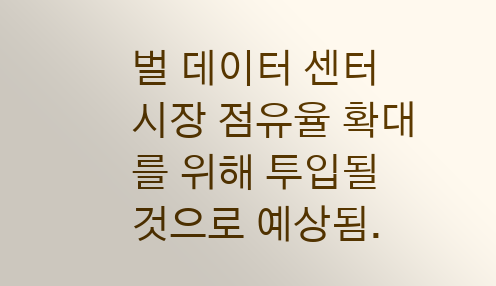벌 데이터 센터 시장 점유율 확대를 위해 투입될 것으로 예상됨.